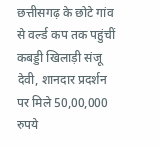छत्तीसगढ़ के छोटे गांव से वर्ल्ड कप तक पहुंचीं कबड्डी खिलाड़ी संजू देवी, शानदार प्रदर्शन पर मिले 50,00,000 रुपये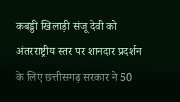कबड्डी खिलाड़ी संजू देवी को अंतरराष्ट्रीय स्तर पर शानदार प्रदर्शन के लिए छत्तीसगढ़ सरकार ने 50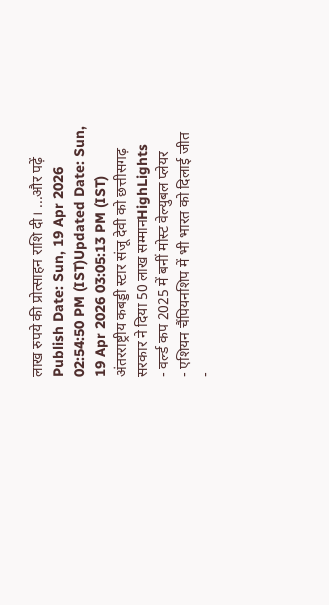लाख रुपये की प्रोत्साहन राशि दी। ...और पढ़ें
Publish Date: Sun, 19 Apr 2026 02:54:50 PM (IST)Updated Date: Sun, 19 Apr 2026 03:05:13 PM (IST)
अंतरराष्ट्रीय कबड्डी स्टार संजू देवी को छत्तीसगढ़ सरकार ने दिया 50 लाख सम्मानHighLights
- वर्ल्ड कप 2025 में बनीं मोस्ट वेल्युबल प्लेयर
- एशियन चैंपियनशिप में भी भारत को दिलाई जीत
-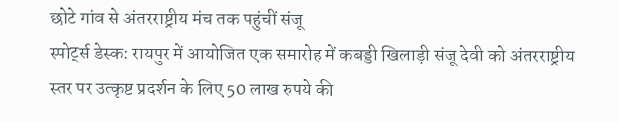छोटे गांव से अंतरराष्ट्रीय मंच तक पहुंचीं संजू
स्पोर्ट्स डेस्क: रायपुर में आयोजित एक समारोह में कबड्डी खिलाड़ी संजू देवी को अंतरराष्ट्रीय स्तर पर उत्कृष्ट प्रदर्शन के लिए 50 लाख रुपये की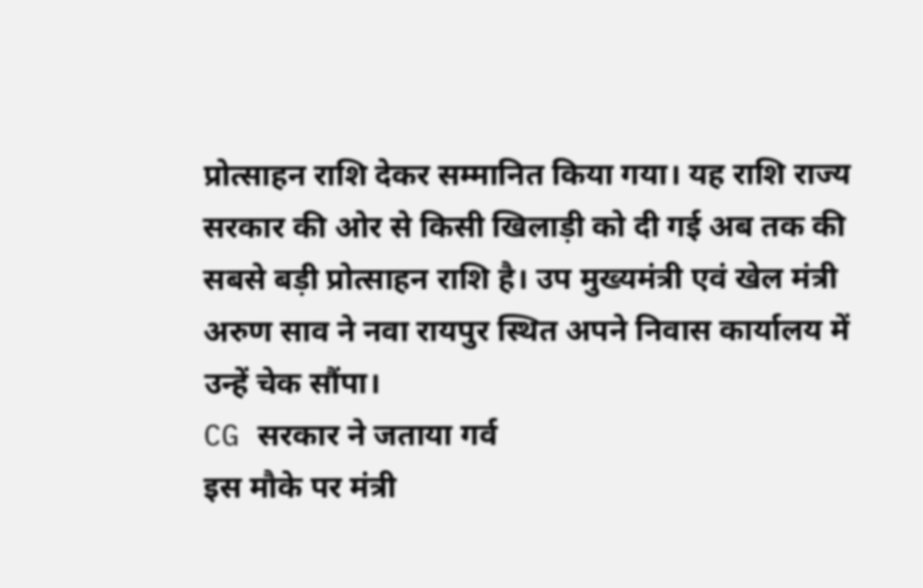प्रोत्साहन राशि देकर सम्मानित किया गया। यह राशि राज्य सरकार की ओर से किसी खिलाड़ी को दी गई अब तक की सबसे बड़ी प्रोत्साहन राशि है। उप मुख्यमंत्री एवं खेल मंत्री अरुण साव ने नवा रायपुर स्थित अपने निवास कार्यालय में उन्हें चेक सौंपा।
CG सरकार ने जताया गर्व
इस मौके पर मंत्री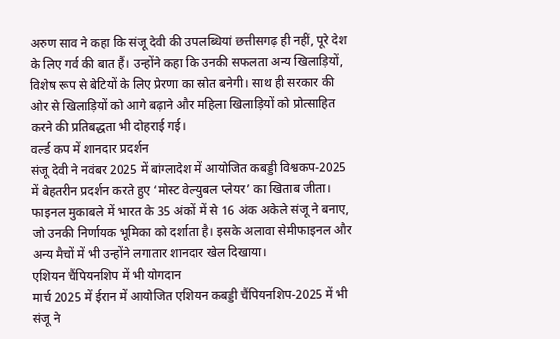अरुण साव ने कहा कि संजू देवी की उपलब्धियां छत्तीसगढ़ ही नहीं, पूरे देश के लिए गर्व की बात हैं। उन्होंने कहा कि उनकी सफलता अन्य खिलाड़ियों, विशेष रूप से बेटियों के लिए प्रेरणा का स्रोत बनेगी। साथ ही सरकार की ओर से खिलाड़ियों को आगे बढ़ाने और महिला खिलाड़ियों को प्रोत्साहित करने की प्रतिबद्धता भी दोहराई गई।
वर्ल्ड कप में शानदार प्रदर्शन
संजू देवी ने नवंबर 2025 में बांग्लादेश में आयोजित कबड्डी विश्वकप-2025 में बेहतरीन प्रदर्शन करते हुए ‘मोस्ट वेल्युबल प्लेयर’ का खिताब जीता। फाइनल मुकाबले में भारत के 35 अंकों में से 16 अंक अकेले संजू ने बनाए, जो उनकी निर्णायक भूमिका को दर्शाता है। इसके अलावा सेमीफाइनल और अन्य मैचों में भी उन्होंने लगातार शानदार खेल दिखाया।
एशियन चैंपियनशिप में भी योगदान
मार्च 2025 में ईरान में आयोजित एशियन कबड्डी चैंपियनशिप-2025 में भी संजू ने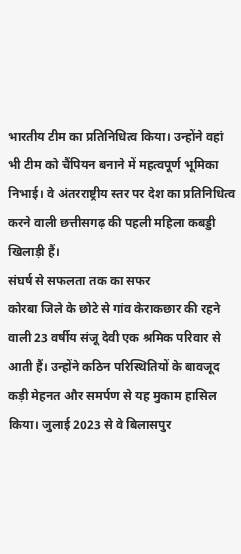भारतीय टीम का प्रतिनिधित्व किया। उन्होंने वहां भी टीम को चैंपियन बनाने में महत्वपूर्ण भूमिका निभाई। वे अंतरराष्ट्रीय स्तर पर देश का प्रतिनिधित्व करने वाली छत्तीसगढ़ की पहली महिला कबड्डी खिलाड़ी हैं।
संघर्ष से सफलता तक का सफर
कोरबा जिले के छोटे से गांव केराकछार की रहने वाली 23 वर्षीय संजू देवी एक श्रमिक परिवार से आती हैं। उन्होंने कठिन परिस्थितियों के बावजूद कड़ी मेहनत और समर्पण से यह मुकाम हासिल किया। जुलाई 2023 से वे बिलासपुर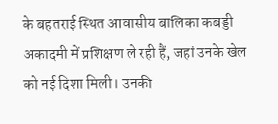के बहतराई स्थित आवासीय बालिका कबड्डी अकादमी में प्रशिक्षण ले रही हैं, जहां उनके खेल को नई दिशा मिली। उनकी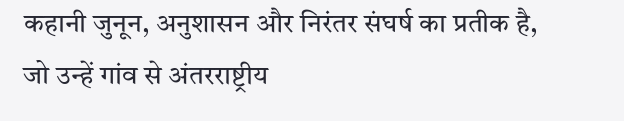कहानी जुनून, अनुशासन और निरंतर संघर्ष का प्रतीक है, जो उन्हें गांव से अंतरराष्ट्रीय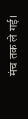मंच तक ले गई।